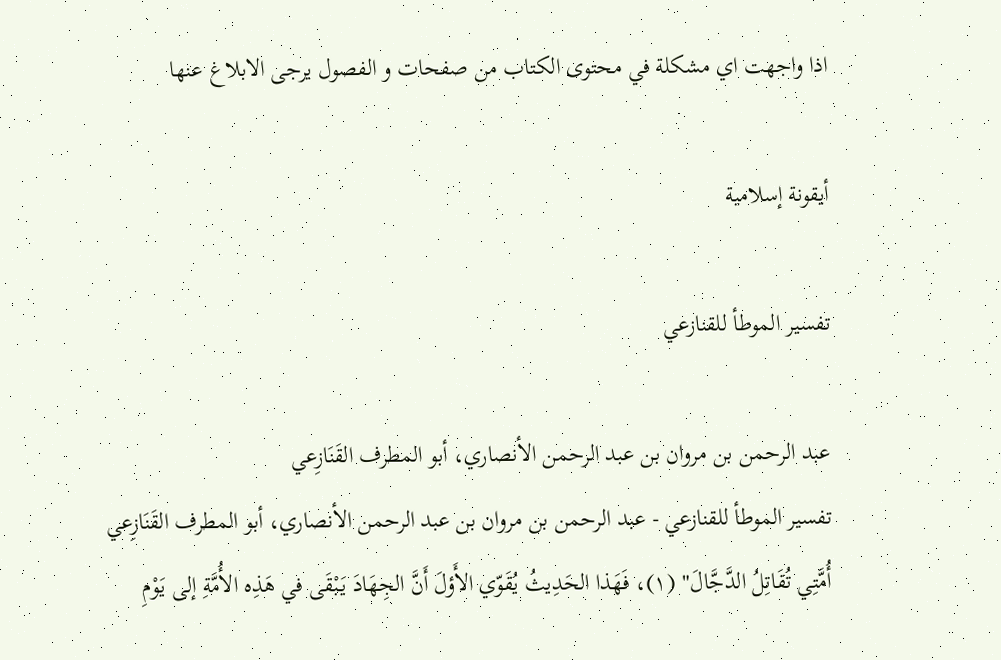اذا واجهت اي مشكلة في محتوى الكتاب من صفحات و الفصول يرجى الابلاغ عنها

أيقونة إسلامية

تفسير الموطأ للقنازعي

عبد الرحمن بن مروان بن عبد الرحمن الأنصاري، أبو المطرف القَنَازِعي
تفسير الموطأ للقنازعي - عبد الرحمن بن مروان بن عبد الرحمن الأنصاري، أبو المطرف القَنَازِعي
أُمَّتِي تُقَاتِلُ الدَّجَّالَ" (١)، فَهَذا الحَدِيثُ يُقَوّي الأَؤلَ أَنَّ الجِهَادَ يَبْقَى في هَذِه الأُمَّةِ إلى يَوْمِ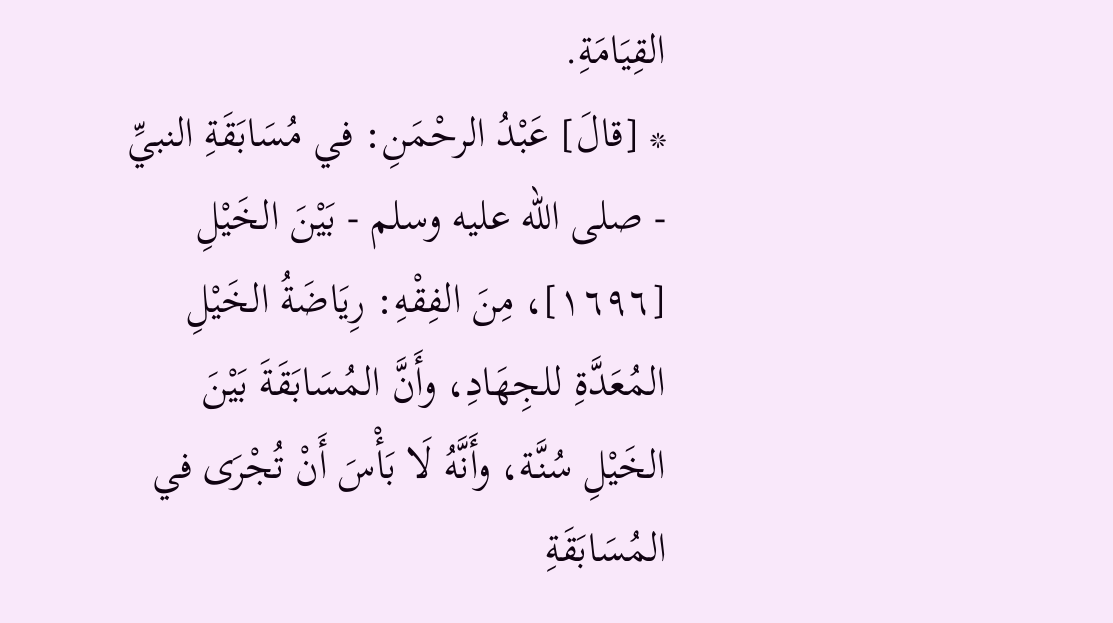القِيَامَةِ.
* [قالَ] عَبْدُ الرحْمَنِ: في مُسَابَقَةِ النبيِّ - صلى الله عليه وسلم - بَيْنَ الخَيْلِ [١٦٩٦]، مِنَ الفِقْهِ: رِيَاضَةُ الخَيْلِ المُعَدَّةِ للجِهَادِ، وأَنَّ المُسَابَقَةَ بَيْنَ الخَيْلِ سُنَّة، وأَنَّهُ لَا بَأْسَ أَنْ تُجْرَى في المُسَابَقَةِ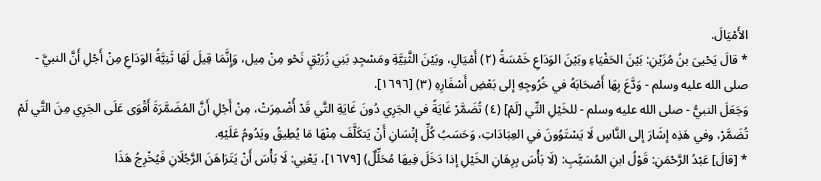الأَمْيَالَ.
* قالَ يَحْيىَ بنُ مُزَيْنِ: بَيْنَ الحَفْيَاءِ وبَيْنَ الوَدَاعِ خَمْسَةُ (٢) أَمْيَالِ، وبَيْنَ الثَّنِيَّةِ ومَسْجِدِ بَنِي زُرَيْقٍ نَحْو مِنْ مِيل، وَإِنَّمَا قِيلَ لَهَا ثَنِيَّةُ الوَدَاعِ مِنْ أَجْلِ أَنَّ النبيَّ - صلى الله عليه وسلم - وَدَّعَ بِهَا أَصْحَابَهُ في خُرُوجِهِ إلى بَعْضِ أَسْفَارِهِ (٣) [١٦٩٦].
وَجَعَلَ النبيُّ - صلى الله عليه وسلم - للخَيْلِ التِّي [لَمْ] (٤) تُضَمَّرْ غَايَةً في الجَرِي دُونَ غَايَةِ التَّي قَدْ أُضْمِرَتْ، مِنْ أَجْلِ أَنَّ المُضَمَّرَةَ أَقْوَى عَلَى الجَرِي مِنَ التَّي لَمْ تُضَمَّرْ، وفي هَذِه إشَارَ إلى النَّاسِ لَا يَسْتَوُونَ في العِبَادَاتِ، وَحَسَبُ كُلِّ إنْسَانِ أَنْ يَتكَلَّفَ مِنْهَا مَا يُطِيقُ ويَدُومُ عَلَيْهِ.
* [قالَ] عَبْدُ الرَّحْمَنِ: قَوْلُ ابنِ المُسَيَّبِ: (لَا بَأْسَ بِرِهَانِ الخَيْلِ إذا دَخَلَ فِيهَا مُحَلِّلٌ) [١٦٧٩]، يَعْنِي: لَا بَأْسَ أَنْ يَتَرَاهَنَ الرَّجُلَانِ فَيُخْرِجُ هَذَا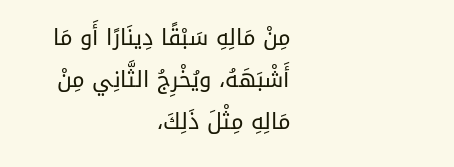مِنْ مَالِهِ سَبْقًا دِينَارًا أَو مَا أَشْبَهَهُ، ويُخْرِجُ الثَّانِي مِنْ مَالِهِ مِثْلَ ذَلِكَ،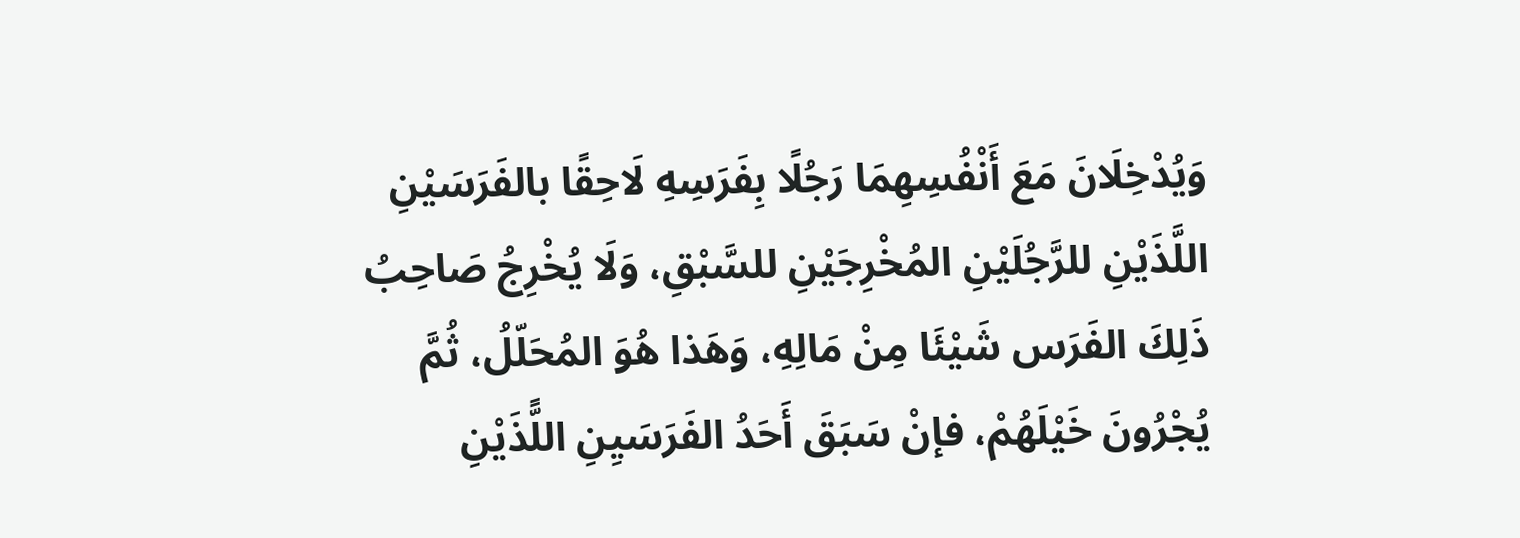وَيُدْخِلَانَ مَعَ أَنْفُسِهِمَا رَجُلًا بِفَرَسِهِ لَاحِقًا بالفَرَسَيْنِ اللَّذَيْنِ للرَّجُلَيْنِ المُخْرِجَيْنِ للسَّبْقِ، وَلَا يُخْرِجُ صَاحِبُ ذَلِكَ الفَرَس شَيْئَا مِنْ مَالِهِ، وَهَذا هُوَ المُحَلّلُ، ثُمَّ يُجْرُونَ خَيْلَهُمْ، فإنْ سَبَقَ أَحَدُ الفَرَسَيِنِ اللًّذَيْنِ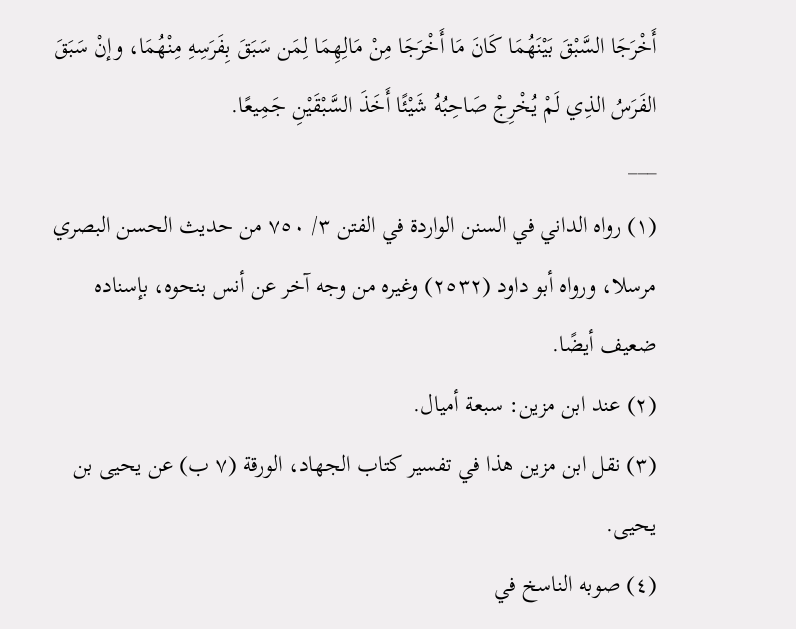أَخْرَجَا السَّبْقَ بَيْنَهُمَا كَانَ مَا أَخْرَجَا مِنْ مَالِهِمَا لِمَن سَبَقَ بِفَرَسِهِ مِنْهُمَا، وإنْ سَبَقَ الفَرَسُ الذِي لَمْ يُخْرِجْ صَاحِبُهُ شَيْئًا أَخَذَ السَّبْقَيْنِ جَمِيعًا.
___
(١) رواه الداني في السنن الواردة في الفتن ٣/ ٧٥٠ من حديث الحسن البصري مرسلا، ورواه أبو داود (٢٥٣٢) وغيره من وجه آخر عن أنس بنحوه، بإسناده ضعيف أيضًا.
(٢) عند ابن مزين: سبعة أميال.
(٣) نقل ابن مزين هذا في تفسير كتاب الجهاد، الورقة (٧ ب) عن يحيى بن يحيى.
(٤) صوبه الناسخ في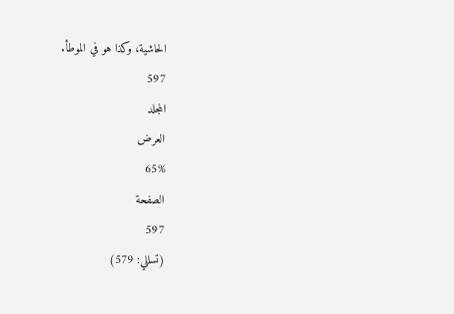الحاشية، وكذا هو في الموطأ.
597
المجلد
العرض
65%
الصفحة
597
(تسللي: 579)